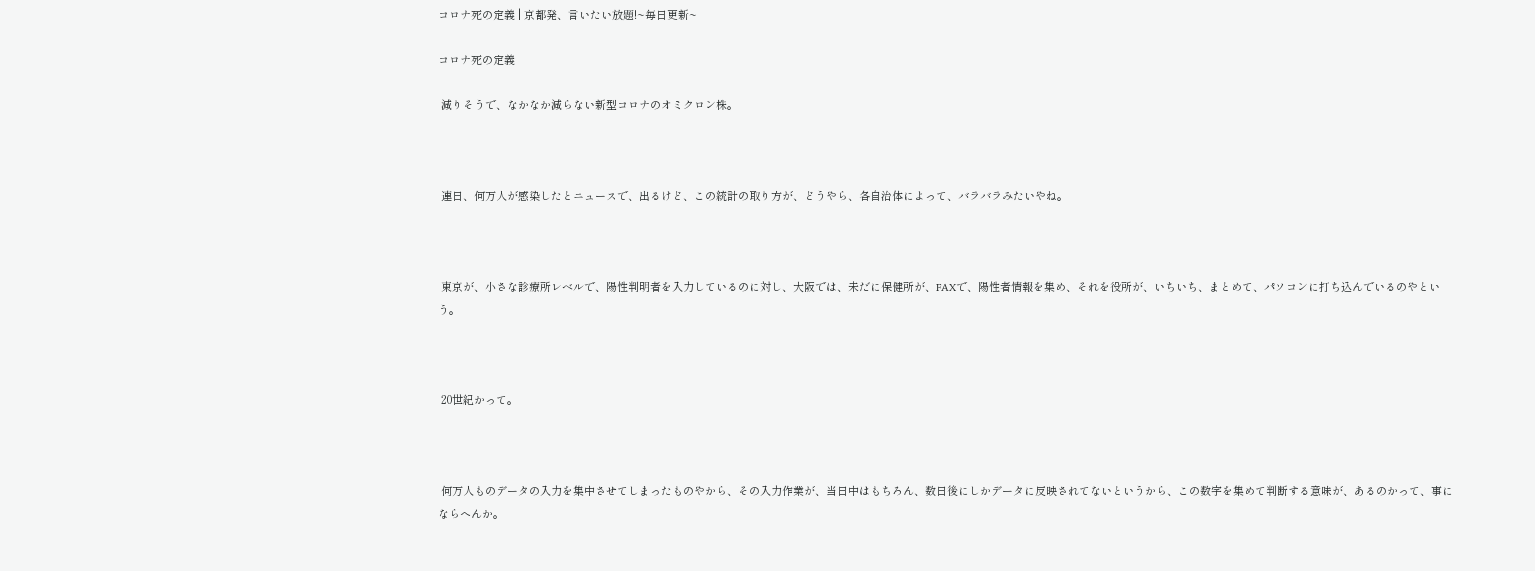コロナ死の定義 | 京都発、言いたい放題!~毎日更新~

コロナ死の定義

 減りそうで、なかなか減らない新型コロナのオミクロン株。



 連日、何万人が感染したとニュースで、出るけど、この統計の取り方が、どうやら、各自治体によって、バラバラみたいやね。



 東京が、小さな診療所レベルで、陽性判明者を入力しているのに対し、大阪では、未だに保健所が、FAXで、陽性者情報を集め、それを役所が、いちいち、まとめて、パソコンに打ち込んでいるのやという。



 20世紀かって。



 何万人ものデータの入力を集中させてしまったものやから、その入力作業が、当日中はもちろん、数日後にしかデータに反映されてないというから、この数字を集めて判断する意味が、あるのかって、事にならへんか。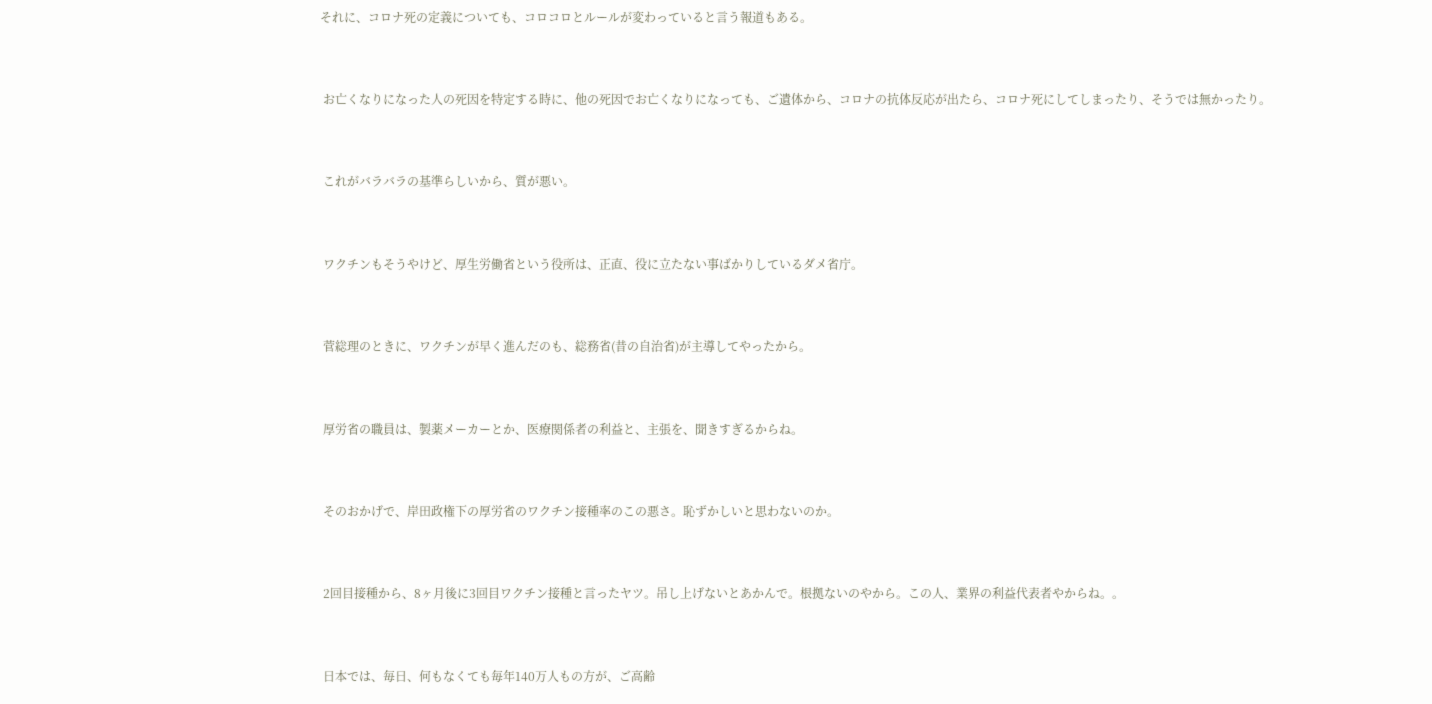それに、コロナ死の定義についても、コロコロとルールが変わっていると言う報道もある。



 お亡くなりになった人の死因を特定する時に、他の死因でお亡くなりになっても、ご遺体から、コロナの抗体反応が出たら、コロナ死にしてしまったり、そうでは無かったり。



 これがバラバラの基準らしいから、質が悪い。



 ワクチンもそうやけど、厚生労働省という役所は、正直、役に立たない事ばかりしているダメ省庁。



 菅総理のときに、ワクチンが早く進んだのも、総務省(昔の自治省)が主導してやったから。



 厚労省の職員は、製薬メーカーとか、医療関係者の利益と、主張を、聞きすぎるからね。



 そのおかげで、岸田政権下の厚労省のワクチン接種率のこの悪さ。恥ずかしいと思わないのか。



 2回目接種から、8ヶ月後に3回目ワクチン接種と言ったヤツ。吊し上げないとあかんで。根拠ないのやから。この人、業界の利益代表者やからね。。



 日本では、毎日、何もなくても毎年140万人もの方が、ご高齢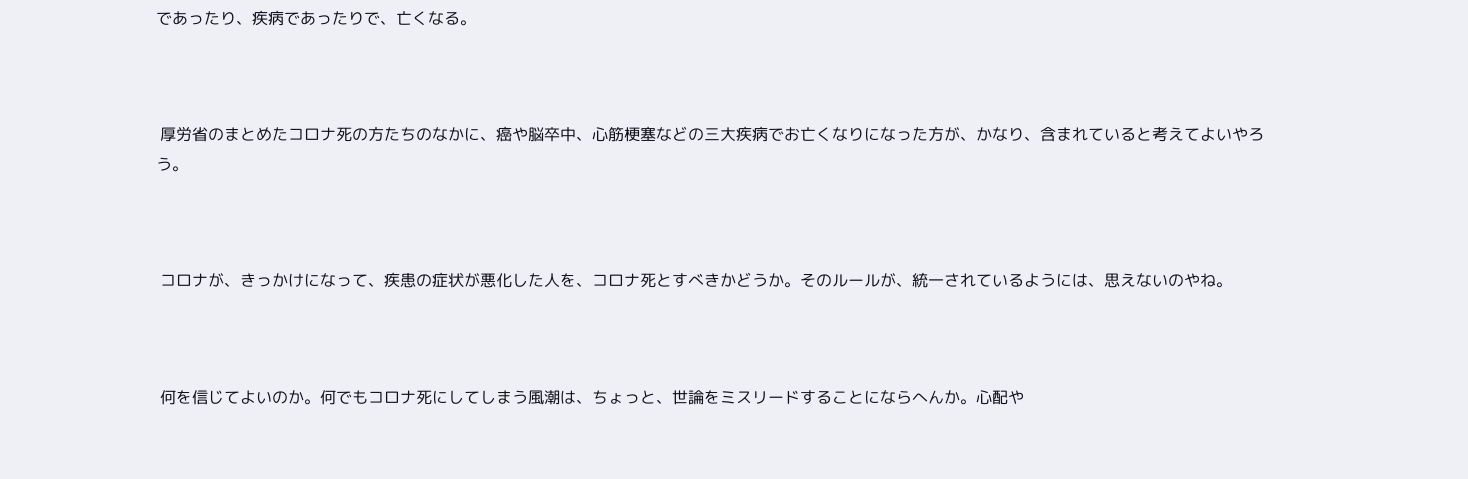であったり、疾病であったりで、亡くなる。



 厚労省のまとめたコロナ死の方たちのなかに、癌や脳卒中、心筋梗塞などの三大疾病でお亡くなりになった方が、かなり、含まれていると考えてよいやろう。



 コロナが、きっかけになって、疾患の症状が悪化した人を、コロナ死とすべきかどうか。そのルールが、統一されているようには、思えないのやね。



 何を信じてよいのか。何でもコロナ死にしてしまう風潮は、ちょっと、世論をミスリードすることにならへんか。心配や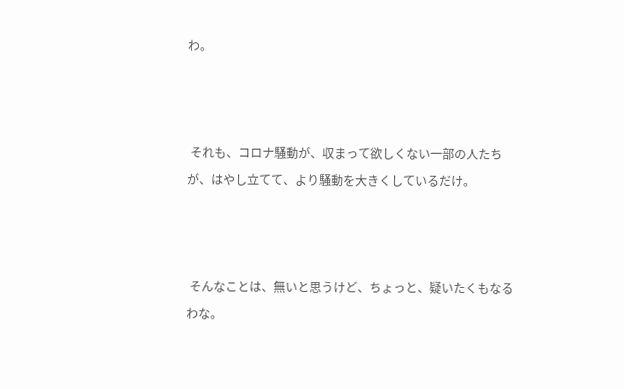わ。



 それも、コロナ騒動が、収まって欲しくない一部の人たちが、はやし立てて、より騒動を大きくしているだけ。



 そんなことは、無いと思うけど、ちょっと、疑いたくもなるわな。